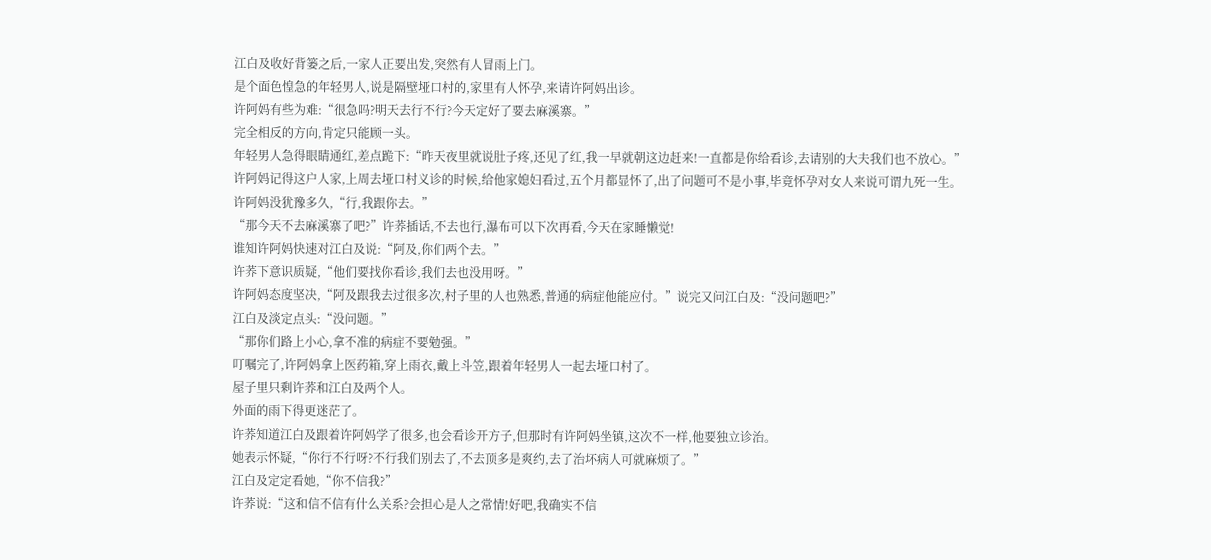江白及收好背篓之后,一家人正要出发,突然有人冒雨上门。
是个面色惶急的年轻男人,说是隔壁垭口村的,家里有人怀孕,来请许阿妈出诊。
许阿妈有些为难:“很急吗?明天去行不行?今天定好了要去麻溪寨。”
完全相反的方向,肯定只能顾一头。
年轻男人急得眼睛通红,差点跪下:“昨天夜里就说肚子疼,还见了红,我一早就朝这边赶来!一直都是你给看诊,去请别的大夫我们也不放心。”
许阿妈记得这户人家,上周去垭口村义诊的时候,给他家媳妇看过,五个月都显怀了,出了问题可不是小事,毕竟怀孕对女人来说可谓九死一生。
许阿妈没犹豫多久,“行,我跟你去。”
“那今天不去麻溪寨了吧?”许荞插话,不去也行,瀑布可以下次再看,今天在家睡懒觉!
谁知许阿妈快速对江白及说:“阿及,你们两个去。”
许荞下意识质疑,“他们要找你看诊,我们去也没用呀。”
许阿妈态度坚决,“阿及跟我去过很多次,村子里的人也熟悉,普通的病症他能应付。”说完又问江白及:“没问题吧?”
江白及淡定点头:“没问题。”
“那你们路上小心,拿不准的病症不要勉强。”
叮嘱完了,许阿妈拿上医药箱,穿上雨衣,戴上斗笠,跟着年轻男人一起去垭口村了。
屋子里只剩许荞和江白及两个人。
外面的雨下得更迷茫了。
许荞知道江白及跟着许阿妈学了很多,也会看诊开方子,但那时有许阿妈坐镇,这次不一样,他要独立诊治。
她表示怀疑,“你行不行呀?不行我们别去了,不去顶多是爽约,去了治坏病人可就麻烦了。”
江白及定定看她,“你不信我?”
许荞说:“这和信不信有什么关系?会担心是人之常情!好吧,我确实不信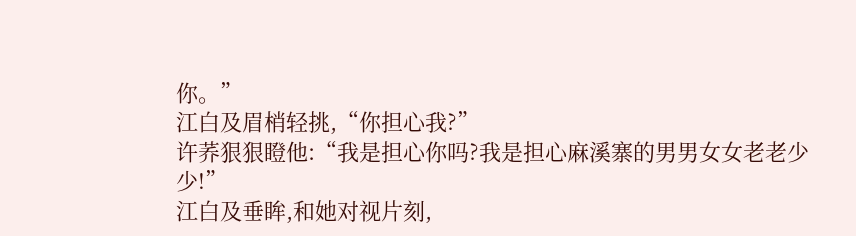你。”
江白及眉梢轻挑,“你担心我?”
许荞狠狠瞪他:“我是担心你吗?我是担心麻溪寨的男男女女老老少少!”
江白及垂眸,和她对视片刻,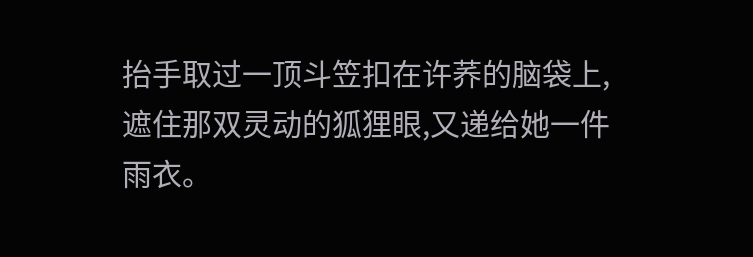抬手取过一顶斗笠扣在许荞的脑袋上,遮住那双灵动的狐狸眼,又递给她一件雨衣。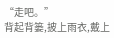“走吧。”
背起背篓,披上雨衣,戴上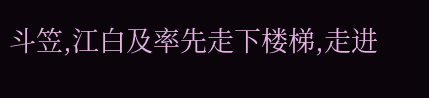斗笠,江白及率先走下楼梯,走进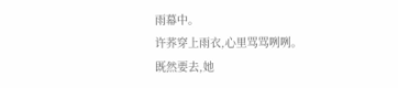雨幕中。
许荞穿上雨衣,心里骂骂咧咧。
既然要去,她